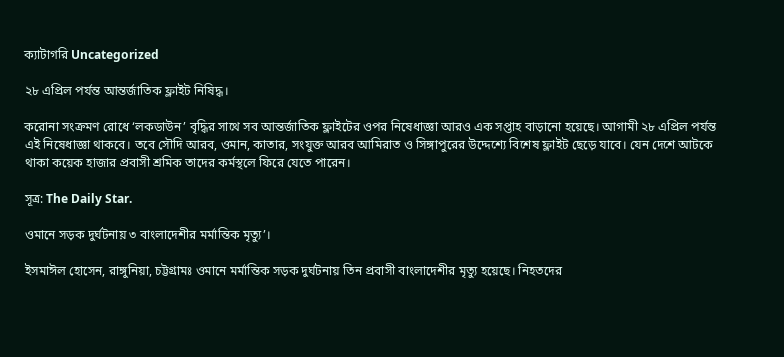ক্যাটাগরি Uncategorized

২৮ এপ্রিল পর্যন্ত আন্তর্জাতিক ফ্লাইট নিষিদ্ধ।

করোনা সংক্রমণ রোধে ‘লকডাউন’ বৃদ্ধির সাথে সব আন্তর্জাতিক ফ্লাইটের ওপর নিষেধাজ্ঞা আরও এক সপ্তাহ বাড়ানো হয়েছে। আগামী ২৮ এপ্রিল পর্যন্ত এই নিষেধাজ্ঞা থাকবে। তবে সৌদি আরব, ওমান, কাতার, সংযুক্ত আরব আমিরাত ও সিঙ্গাপুরের উদ্দেশ্যে বিশেষ ফ্লাইট ছেড়ে যাবে। যেন দেশে আটকে থাকা কয়েক হাজার প্রবাসী শ্রমিক তাদের কর্মস্থলে ফিরে যেতে পারেন।

সূত্র: The Daily Star.

ওমানে সড়ক দুর্ঘটনায় ৩ বাংলাদেশীর মর্মান্তিক মৃত্যু’।

ইসমাঈল হোসেন, রাঙ্গুনিয়া, চট্টগ্রামঃ ওমানে মর্মান্তিক সড়ক দুর্ঘটনায় তিন প্রবাসী বাংলাদেশীর মৃত্যু হয়েছে। নিহতদের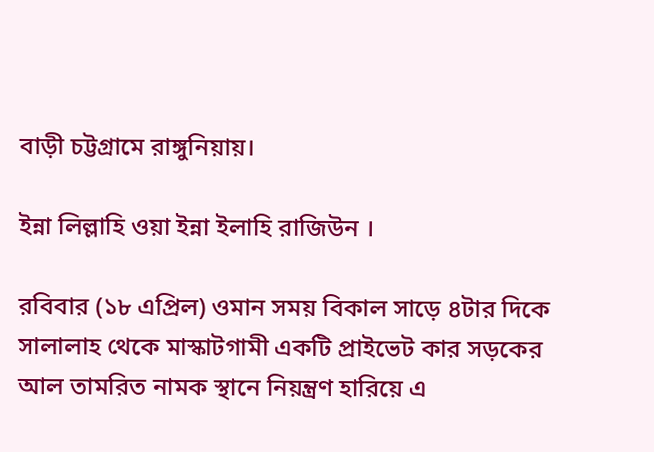বাড়ী চট্টগ্রামে রাঙ্গুনিয়ায়।

ইন্না লিল্লাহি ওয়া ইন্না ইলাহি রাজিউন ।

রবিবার (১৮ এপ্রিল) ওমান সময় বিকাল সাড়ে ৪টার দিকে সালালাহ থেকে মাস্কাটগামী একটি প্রাইভেট কার সড়কের আল তামরিত নামক স্থানে নিয়ন্ত্রণ হারিয়ে এ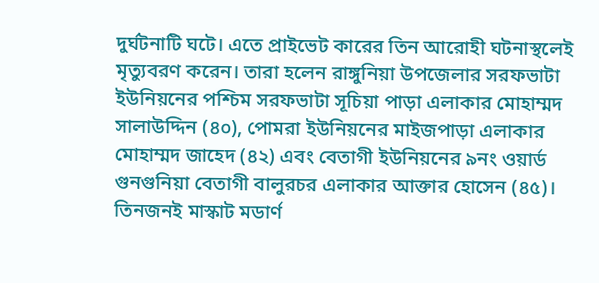দুর্ঘটনাটি ঘটে। এতে প্রাইভেট কারের তিন আরোহী ঘটনাস্থলেই মৃত্যুবরণ করেন। তারা হলেন রাঙ্গুনিয়া উপজেলার সরফভাটা ইউনিয়নের পশ্চিম সরফভাটা সূচিয়া পাড়া এলাকার মোহাম্মদ সালাউদ্দিন (৪০), পোমরা ইউনিয়নের মাইজপাড়া এলাকার মোহাম্মদ জাহেদ (৪২) এবং বেতাগী ইউনিয়নের ৯নং ওয়ার্ড গুনগুনিয়া বেতাগী বালুরচর এলাকার আক্তার হোসেন (৪৫)। তিনজনই মাস্কাট মডার্ণ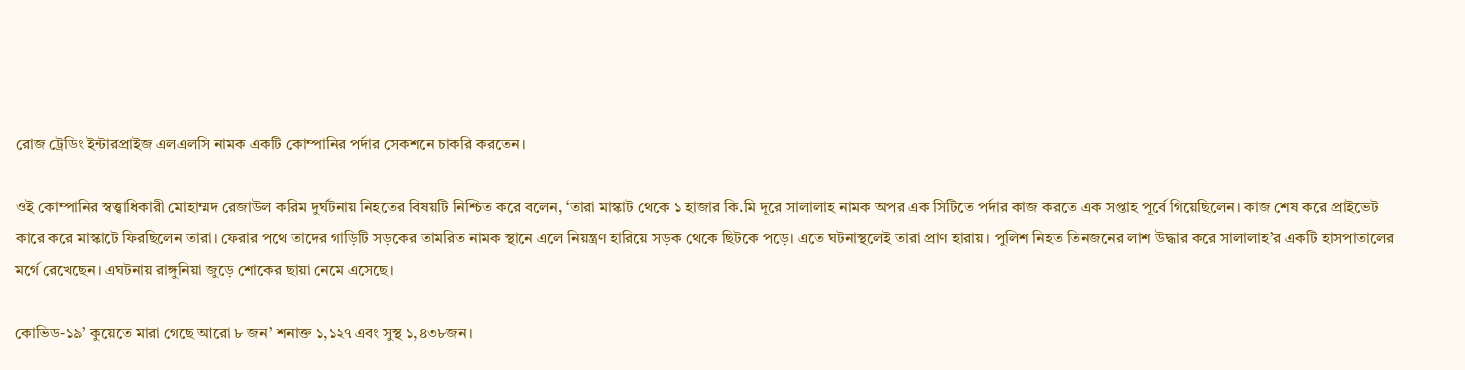রোজ ট্রেডিং ইন্টারপ্রাইজ এলএলসি নামক একটি কোম্পানির পর্দার সেকশনে চাকরি করতেন।

ওই কোম্পানির স্বত্ত্বাধিকারী মোহাম্মদ রেজাউল করিম দুর্ঘটনায় নিহতের বিষয়টি নিশ্চিত করে বলেন, ‘তারা মাস্কাট থেকে ১ হাজার কি.মি দূরে সালালাহ নামক অপর এক সিটিতে পর্দার কাজ করতে এক সপ্তাহ পূর্বে গিয়েছিলেন। কাজ শেষ করে প্রাইভেট কারে করে মাস্কাটে ফিরছিলেন তারা। ফেরার পথে তাদের গাড়িটি সড়কের তামরিত নামক স্থানে এলে নিয়ন্ত্রণ হারিয়ে সড়ক থেকে ছিটকে পড়ে। এতে ঘটনাস্থলেই তারা প্রাণ হারায়। পুলিশ নিহত তিনজনের লাশ উদ্ধার করে সালালাহ’র একটি হাসপাতালের মর্গে রেখেছেন। এঘটনায় রাঙ্গুনিয়া জুড়ে শোকের ছায়া নেমে এসেছে।

কোভিড-১৯’ কুয়েতে মারা গেছে আরো ৮ জন’ শনাক্ত ১,১২৭ এবং সুস্থ ১,৪৩৮জন।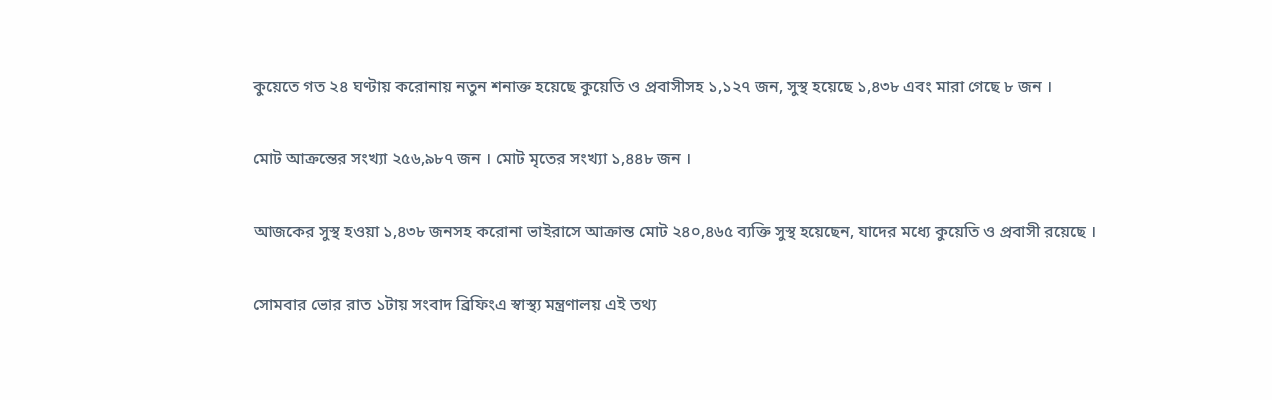কুয়েতে গত ২৪ ঘণ্টায় করোনায় নতুন শনাক্ত হয়েছে কুয়েতি ও প্রবাসীসহ ১,১২৭ জন, সুস্থ হয়েছে ১,৪৩৮ এবং মারা গেছে ৮ জন ।‌

মোট আক্রন্তের সংখ্যা ২৫৬,৯৮৭ জন । মোট মৃতের সংখ্যা ১,৪৪৮ জন ।

আজকের সুস্থ হওয়া ১,৪৩৮ জনসহ করোনা ভাইরাসে আক্রান্ত মোট ২৪০,৪৬৫ ব্যক্তি সুস্থ হয়েছেন, যাদের মধ্যে কুয়েতি ও প্রবাসী রয়েছে ।

সোমবার ভোর রাত ১টায় সংবাদ ব্রিফিংএ স্বাস্থ্য মন্ত্রণালয় এই তথ্য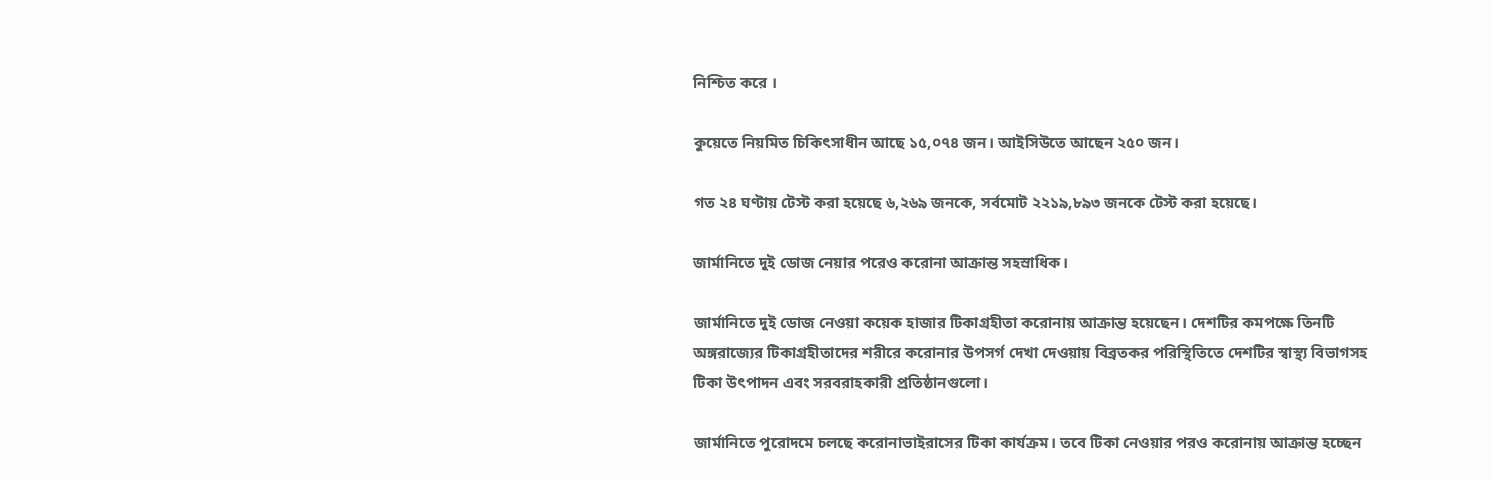নিশ্চিত করে ।

কুয়েতে নিয়মিত চিকিৎসাধীন আছে ১৫,০৭৪ জন। আইসিউতে আছেন ২৫০ জন।

গত ২৪ ঘণ্টায় টেস্ট করা হয়েছে ৬,২৬৯ জনকে, সর্বমোট ২২১৯,৮৯৩ জনকে টেস্ট করা হয়েছে।

জার্মানিতে দুই ডোজ নেয়ার পরেও করোনা আক্রান্ত সহস্রাধিক।

জার্মানিতে দুই ডোজ নেওয়া কয়েক হাজার টিকাগ্রহীতা করোনায় আক্রান্ত হয়েছেন। দেশটির কমপক্ষে তিনটি অঙ্গরাজ্যের টিকাগ্রহীতাদের শরীরে করোনার উপসর্গ দেখা দেওয়ায় বিব্রতকর পরিস্থিতিতে দেশটির স্বাস্থ্য বিভাগসহ টিকা উৎপাদন এবং সরবরাহকারী প্রতিষ্ঠানগুলো।

জার্মানিতে পুরোদমে চলছে করোনাভাইরাসের টিকা কার্যক্রম। তবে টিকা নেওয়ার পরও করোনায় আক্রান্ত হচ্ছেন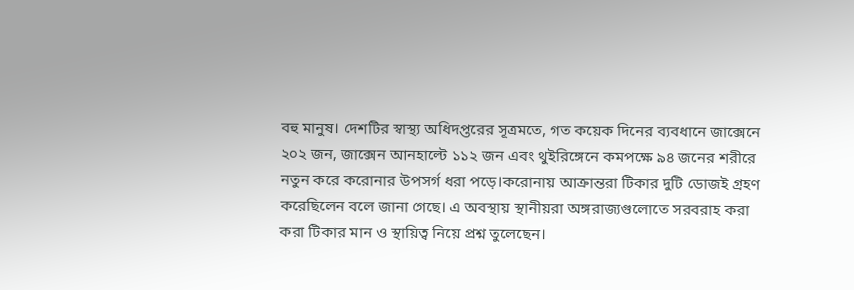বহু মানুষ। দেশটির স্বাস্থ্য অধিদপ্তরের সূত্রমতে, গত কয়েক দিনের ব্যবধানে জাক্সেনে ২০২ জন, জাক্সেন আনহাল্টে ১১২ জন এবং থুইরিঙ্গেনে কমপক্ষে ৯৪ জনের শরীরে নতুন করে করোনার উপসর্গ ধরা পড়ে।করোনায় আক্রান্তরা টিকার দুটি ডোজই গ্রহণ করেছিলেন বলে জানা গেছে। এ অবস্থায় স্থানীয়রা অঙ্গরাজ্যগুলোতে সরবরাহ করা করা টিকার মান ও স্থায়িত্ব নিয়ে প্রশ্ন তুলেছেন।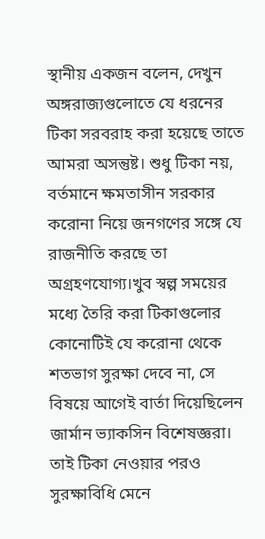স্থানীয় একজন বলেন, দেখুন অঙ্গরাজ্যগুলোতে যে ধরনের টিকা সরবরাহ করা হয়েছে তাতে আমরা অসন্তুষ্ট। শুধু টিকা নয়, বর্তমানে ক্ষমতাসীন সরকার করোনা নিয়ে জনগণের সঙ্গে যে রাজনীতি করছে তা অগ্রহণযোগ্য।খুব স্বল্প সময়ের মধ্যে তৈরি করা টিকাগুলোর কোনোটিই যে করোনা থেকে শতভাগ সুরক্ষা দেবে না, সে বিষয়ে আগেই বার্তা দিয়েছিলেন জার্মান ভ্যাকসিন বিশেষজ্ঞরা। তাই টিকা নেওয়ার পরও সুরক্ষাবিধি মেনে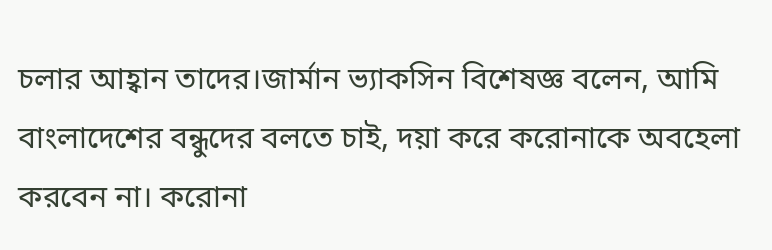চলার আহ্বান তাদের।জার্মান ভ্যাকসিন বিশেষজ্ঞ বলেন, আমি বাংলাদেশের বন্ধুদের বলতে চাই, দয়া করে করোনাকে অবহেলা করবেন না। করোনা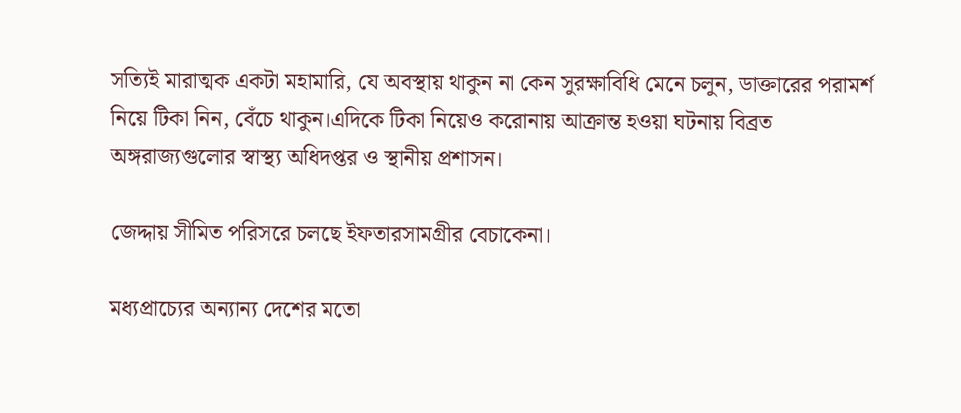সত্যিই মারাত্মক একটা মহামারি, যে অবস্থায় থাকুন না কেন সুরক্ষাবিধি মেনে চলুন, ডাক্তারের পরামর্শ নিয়ে টিকা নিন, বেঁচে থাকুন।এদিকে টিকা নিয়েও করোনায় আক্রান্ত হওয়া ঘটনায় বিব্রত অঙ্গরাজ্যগুলোর স্বাস্থ্য অধিদপ্তর ও স্থানীয় প্রশাসন।

জেদ্দায় সীমিত পরিসরে চলছে ইফতারসামগ্রীর বেচাকেনা।

মধ্যপ্রাচ্যের অন্যান্য দেশের মতো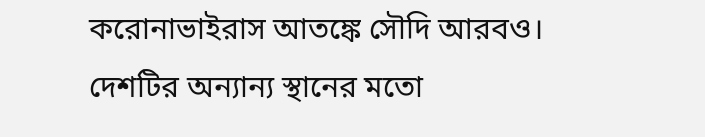করোনাভাইরাস আতঙ্কে সৌদি আরবও। দেশটির অন্যান্য স্থানের মতো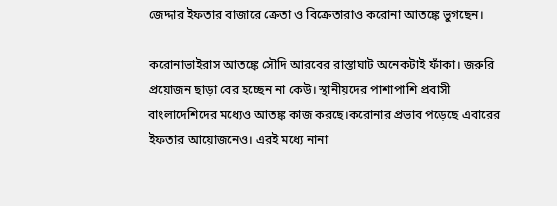জেদ্দার ইফতার বাজারে ক্রেতা ও বিক্রেতারাও করোনা আতঙ্কে ভুগছেন।

করোনাভাইরাস আতঙ্কে সৌদি আরবের রাস্তাঘাট অনেকটাই ফাঁকা। জরুরি প্রয়োজন ছাড়া বের হচ্ছেন না কেউ। স্থানীয়দের পাশাপাশি প্রবাসী বাংলাদেশিদের মধ্যেও আতঙ্ক কাজ করছে।করোনার প্রভাব পড়েছে এবারের ইফতার আয়োজনেও। এরই মধ্যে নানা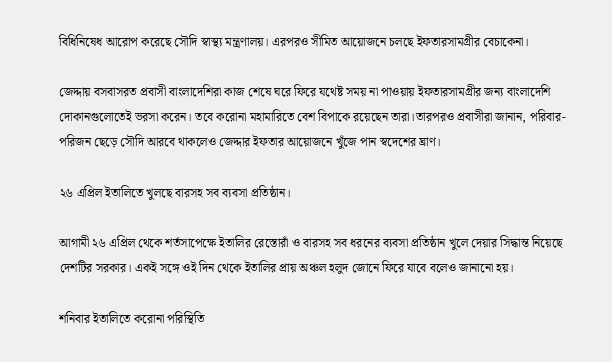বিধিনিষেধ আরোপ করেছে সৌদি স্বাস্থ্য মন্ত্রণালয়। এরপরও সীমিত আয়োজনে চলছে ইফতারসামগ্রীর বেচাকেনা।

জেদ্দায় বসবাসরত প্রবাসী বাংলাদেশিরা কাজ শেষে ঘরে ফিরে যথেষ্ট সময় না পাওয়ায় ইফতারসামগ্রীর জন্য বাংলাদেশি দোকানগুলোতেই ভরসা করেন। তবে করোনা মহামারিতে বেশ বিপাকে রয়েছেন তারা।তারপরও প্রবাসীরা জানান, পরিবার-পরিজন ছেড়ে সৌদি আরবে থাকলেও জেদ্দার ইফতার আয়োজনে খুঁজে পান স্বদেশের ঘ্রাণ।

২৬ এপ্রিল ইতালিতে খুলছে বারসহ সব ব্যবসা প্রতিষ্ঠান।

আগামী ২৬ এপ্রিল থেকে শর্তসাপেক্ষে ইতালির রেস্তোরাঁ ও বারসহ সব ধরনের ব্যবসা প্রতিষ্ঠান খুলে দেয়ার সিদ্ধান্ত নিয়েছে দেশটির সরকার। একই সঙ্গে ওই দিন থেকে ইতালির প্রায় অঞ্চল হলুদ জোনে ফিরে যাবে বলেও জানানো হয়।

শনিবার ইতালিতে করোনা পরিস্থিতি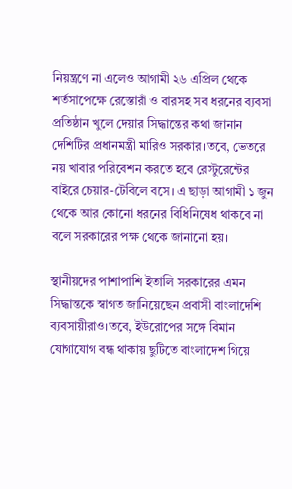নিয়ন্ত্রণে না এলেও আগামী ২৬ এপ্রিল থেকে শর্তসাপেক্ষে রেস্তোরাঁ ও বারসহ সব ধরনের ব্যবসা প্রতিষ্ঠান খুলে দেয়ার সিদ্ধান্তের কথা জানান দেশিটির প্রধানমন্ত্রী মারিও সরকার।তবে, ভেতরে নয় খাবার পরিবেশন করতে হবে রেস্টুরেন্টের বাইরে চেয়ার-টেবিলে বসে। এ ছাড়া আগামী ১ জুন থেকে আর কোনো ধরনের বিধিনিষেধ থাকবে না বলে সরকারের পক্ষ থেকে জানানো হয়।

স্থানীয়দের পাশাপাশি ইতালি সরকারের এমন সিদ্ধান্তকে স্বাগত জানিয়েছেন প্রবাসী বাংলাদেশি ব্যবসায়ীরাও।তবে, ইউরোপের সঙ্গে বিমান যোগাযোগ বন্ধ থাকায় ছুটিতে বাংলাদেশ গিয়ে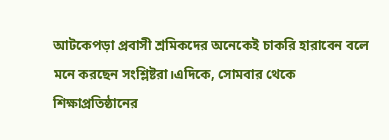আটকেপড়া প্রবাসী শ্রমিকদের অনেকেই চাকরি হারাবেন বলে মনে করছেন সংশ্লিষ্টরা।এদিকে, সোমবার থেকে শিক্ষাপ্রতিষ্ঠানের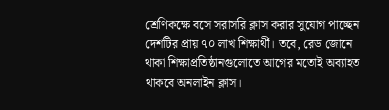শ্রেণিকক্ষে বসে সরাসরি ক্লাস করার সুযোগ পাচ্ছেন দেশটির প্রায় ৭০ লাখ শিক্ষার্থী। তবে, রেড জোনে থাকা শিক্ষাপ্রতিষ্ঠানগুলোতে আগের মতোই অব্যাহত থাকবে অনলাইন ক্লাস।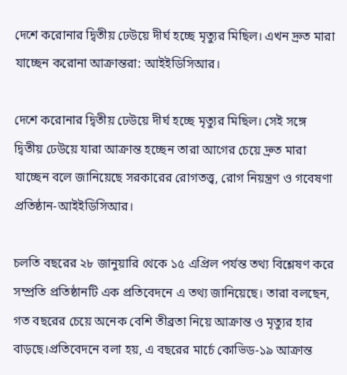দেশে করোনার দ্বিতীয় ঢেউয়ে দীর্ঘ হচ্ছে মৃত্যুর মিছিল। এখন দ্রুত মারা যাচ্ছেন করোনা আক্রান্তরা: আইইডিসিআর।

দেশে করোনার দ্বিতীয় ঢেউয়ে দীর্ঘ হচ্ছে মৃত্যুর মিছিল। সেই সঙ্গে দ্বিতীয় ঢেউয়ে যারা আক্রান্ত হচ্ছেন তারা আগের চেয়ে দ্রুত মারা যাচ্ছেন বলে জানিয়েছে সরকারের রোগতত্ত্ব, রোগ নিয়ন্ত্রণ ও গবেষণা প্রতিষ্ঠান-আইইডিসিআর।

চলতি বছরের ২৮ জানুয়ারি থেকে ১৫ এপ্রিল পর্যন্ত তথ্য বিশ্লেষণ করে সম্প্রতি প্রতিষ্ঠানটি এক প্রতিবেদনে এ তথ্য জানিয়েছে। তারা বলছেন, গত বছরের চেয়ে অনেক বেশি তীব্রতা নিয়ে আক্রান্ত ও মৃত্যুর হার বাড়ছে।প্রতিবেদনে বলা হয়, এ বছরের মার্চে কোভিড-১৯ আক্রান্ত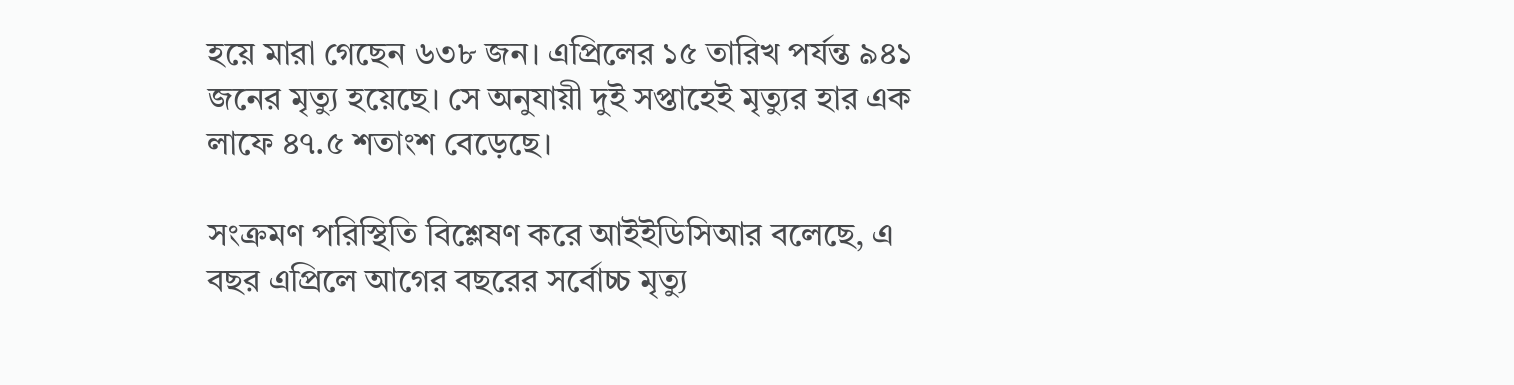হয়ে মারা গেছেন ৬৩৮ জন। এপ্রিলের ১৫ তারিখ পর্যন্ত ৯৪১ জনের মৃত্যু হয়েছে। সে অনুযায়ী দুই সপ্তাহেই মৃত্যুর হার এক লাফে ৪৭.৫ শতাংশ বেড়েছে।

সংক্রমণ পরিস্থিতি বিশ্লেষণ করে আইইডিসিআর বলেছে, এ বছর এপ্রিলে আগের বছরের সর্বোচ্চ মৃত্যু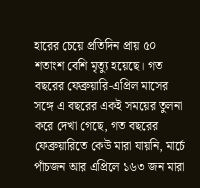হারের চেয়ে প্রতিদিন প্রায় ৫০ শতাংশ বেশি মৃত্যু হয়েছে। গত বছরের ফেব্রুয়ারি-এপ্রিল মাসের সঙ্গে এ বছরের একই সময়ের তুলনা করে দেখা গেছে, গত বছরের ফেব্রুয়ারিতে কেউ মারা যায়নি, মার্চে পাঁচজন আর এপ্রিলে ১৬৩ জন মারা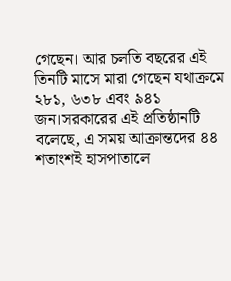গেছেন। আর চলতি বছরের এই তিনটি মাসে মারা গেছেন যথাক্রমে ২৮১, ৬৩৮ এবং ৯৪১ জন।সরকারের এই প্রতিষ্ঠানটি বলেছে, এ সময় আক্রান্তদের ৪৪ শতাংশই হাসপাতালে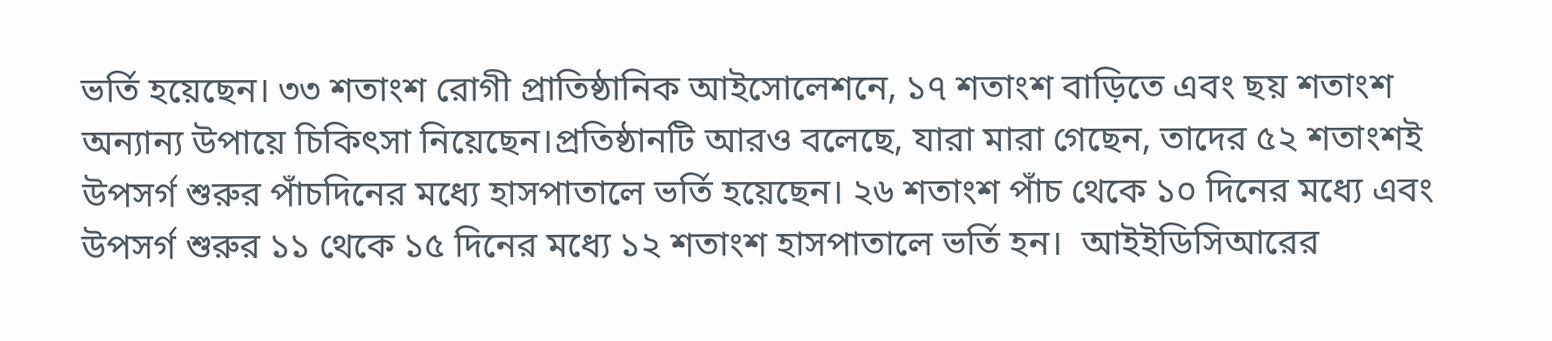ভর্তি হয়েছেন। ৩৩ শতাংশ রোগী প্রাতিষ্ঠানিক আইসোলেশনে, ১৭ শতাংশ বাড়িতে এবং ছয় শতাংশ অন্যান্য উপায়ে চিকিৎসা নিয়েছেন।প্রতিষ্ঠানটি আরও বলেছে, যারা মারা গেছেন, তাদের ৫২ শতাংশই উপসর্গ শুরুর পাঁচদিনের মধ্যে হাসপাতালে ভর্তি হয়েছেন। ২৬ শতাংশ পাঁচ থেকে ১০ দিনের মধ্যে এবং উপসর্গ শুরুর ১১ থেকে ১৫ দিনের মধ্যে ১২ শতাংশ হাসপাতালে ভর্তি হন।  আইইডিসিআরের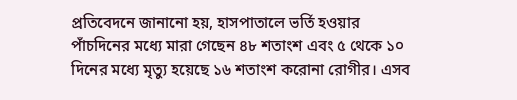প্রতিবেদনে জানানো হয়, হাসপাতালে ভর্তি হওয়ার পাঁচদিনের মধ্যে মারা গেছেন ৪৮ শতাংশ এবং ৫ থেকে ১০ দিনের মধ্যে মৃত্যু হয়েছে ১৬ শতাংশ করোনা রোগীর। এসব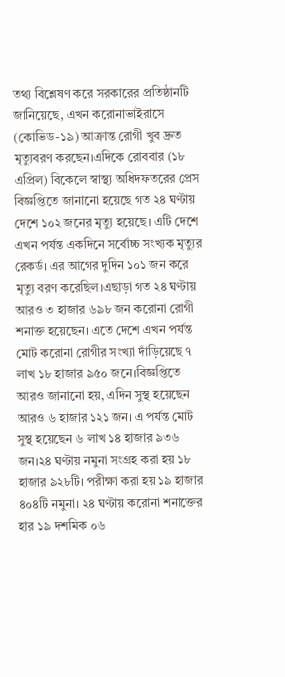তথ্য বিশ্লেষণ করে সরকারের প্রতিষ্ঠানটি জানিয়েছে, এখন করোনাভাইরাসে (কোভিড-১৯) আক্রান্ত রোগী খুব দ্রুত মৃত্যুবরণ করছেন।এদিকে রোববার (১৮ এপ্রিল) বিকেলে স্বাস্থ্য অধিদফতরের প্রেস বিজ্ঞপ্তিতে জানানো হয়েছে গত ২৪ ঘণ্টায় দেশে ১০২ জনের মৃত্যু হয়েছে। এটি দেশে এখন পর্যন্ত একদিনে সর্বোচ্চ সংখ্যক মৃত্যুর রেকর্ড। এর আগের দুদিন ১০১ জন করে মৃত্যু বরণ করেছিল।এছাড়া গত ২৪ ঘণ্টায় আরও ৩ হাজার ৬৯৮ জন করোনা রোগী শনাক্ত হয়েছেন। এতে দেশে এখন পর্যন্ত মোট করোনা রোগীর সংখ্যা দাঁড়িয়েছে ৭ লাখ ১৮ হাজার ৯৫০ জনে।বিজ্ঞপ্তিতে আরও জানানো হয়, এদিন সুস্থ হয়েছেন আরও ৬ হাজার ১২১ জন। এ পর্যন্ত মোট সুস্থ হয়েছেন ৬ লাখ ১৪ হাজার ৯৩৬ জন।২৪ ঘণ্টায় নমুনা সংগ্রহ করা হয় ১৮ হাজার ৯২৮টি। পরীক্ষা করা হয় ১৯ হাজার ৪০৪টি নমুনা। ২৪ ঘণ্টায় করোনা শনাক্তের হার ১৯ দশমিক ০৬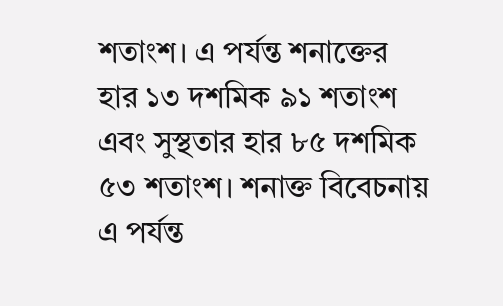শতাংশ। এ পর্যন্ত শনাক্তের হার ১৩ দশমিক ৯১ শতাংশ এবং সুস্থতার হার ৮৫ দশমিক ৫৩ শতাংশ। শনাক্ত বিবেচনায় এ পর্যন্ত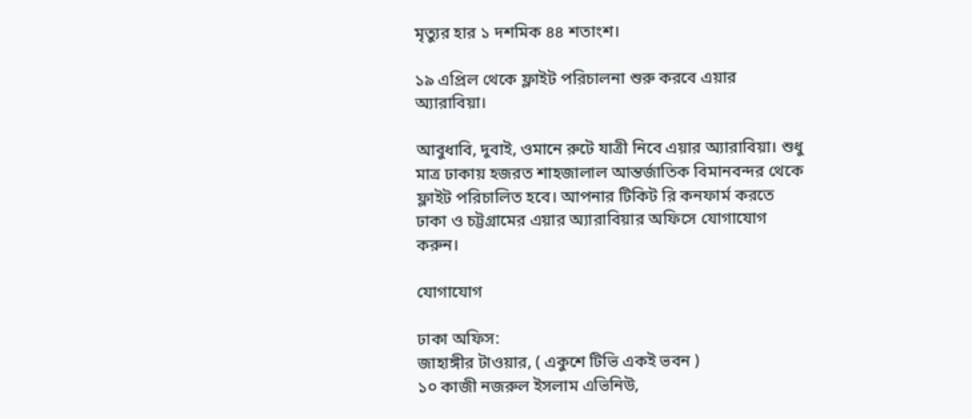মৃত্যুর হার ১ দশমিক ৪৪ শতাংশ।

১৯ এপ্রিল থেকে ফ্লাইট পরিচালনা শুরু করবে এয়ার অ্যারাবিয়া।

আবুধাবি, দুবাই, ওমানে রুটে যাত্রী নিবে এয়ার অ্যারাবিয়া। শুধু মাত্র ঢাকায় হজরত শাহজালাল আন্তর্জাতিক বিমানবন্দর থেকে ফ্লাইট পরিচালিত হবে। আপনার টিকিট রি কনফার্ম করতে ঢাকা ও চট্টগ্রামের এয়ার অ্যারাবিয়ার অফিসে যোগাযোগ করুন।

যোগাযোগ

ঢাকা অফিস:
জাহাঙ্গীর টাওয়ার, ( একুশে টিভি একই ভবন )
১০ কাজী নজরুল ইসলাম এভিনিউ,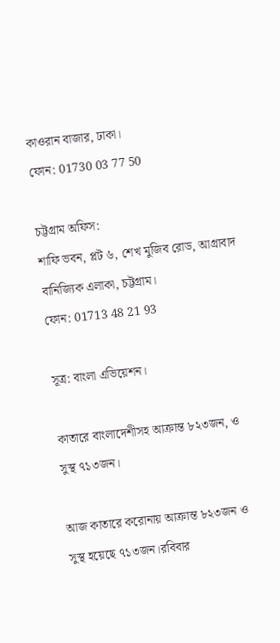কাওরান বাজার, ঢাকা।
ফোন: 01730 03 77 50

চট্টগ্রাম অফিস:
শাফি ভবন, প্লট ৬, শেখ মুজিব রোড, আগ্রাবাদ বানিজ্যিক এলাকা, চট্টগ্রাম।
ফোন: 01713 48 21 93

সূত্র: বাংলা এভিয়েশন।

কাতারে বাংলাদেশীসহ আক্রান্ত ৮২৩জন, ও সুস্থ ৭১৩জন।

আজ কাতারে করোনায় আক্রান্ত ৮২৩জন ও সুস্থ হয়েছে ৭১৩জন।রবিবার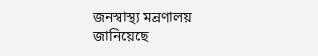জনস্বাস্থ্য মন্রণালয় জানিয়েছে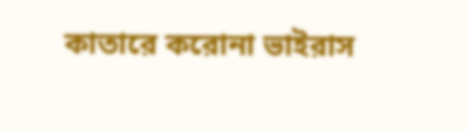কাতারে করোনা ভাইরাস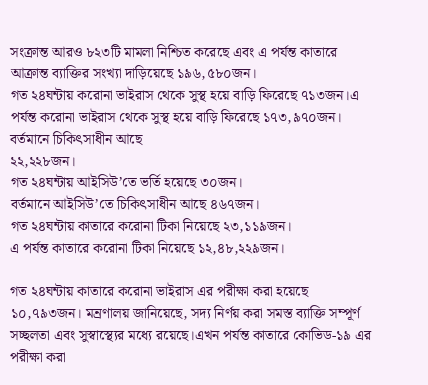সংক্রান্ত আরও ৮২৩টি মামলা নিশ্চিত করেছে এবং এ পর্যন্ত কাতারে আক্রান্ত ব্যাক্তির সংখ্যা দাড়িয়েছে ১৯৬,৫৮০জন।
গত ২৪ঘন্টায় করোনা ভাইরাস থেকে সুস্থ হয়ে বাড়ি ফিরেছে ৭১৩জন।এ পর্যন্ত করোনা ভাইরাস থেকে সুস্থ হয়ে বাড়ি ফিরেছে ১৭৩,৯৭০জন।
বর্তমানে চিকিৎসাধীন আছে
২২,২২৮জন।
গত ২৪ঘন্টায় আইসিউ’তে ভর্তি হয়েছে ৩০জন।
বর্তমানে আইসিউ’তে চিকিৎসাধীন আছে ৪৬৭জন।
গত ২৪ঘন্টায় কাতারে করোনা টিকা নিয়েছে ২৩,১১৯জন।
এ পর্যন্ত কাতারে করোনা টিকা নিয়েছে ১২,৪৮,২২৯জন।

গত ২৪ঘন্টায় কাতারে করোনা ভাইরাস এর পরীক্ষা করা হয়েছে ১০,৭৯৩জন। মন্রণালয় জানিয়েছে, সদ্য নির্ণয় করা সমস্ত ব্যাক্তি সম্পূর্ণ সচ্ছলতা এবং সুস্বাস্থ্যের মধ্যে রয়েছে।এখন পর্যন্ত কাতারে কোভিড-১৯ এর পরীক্ষা করা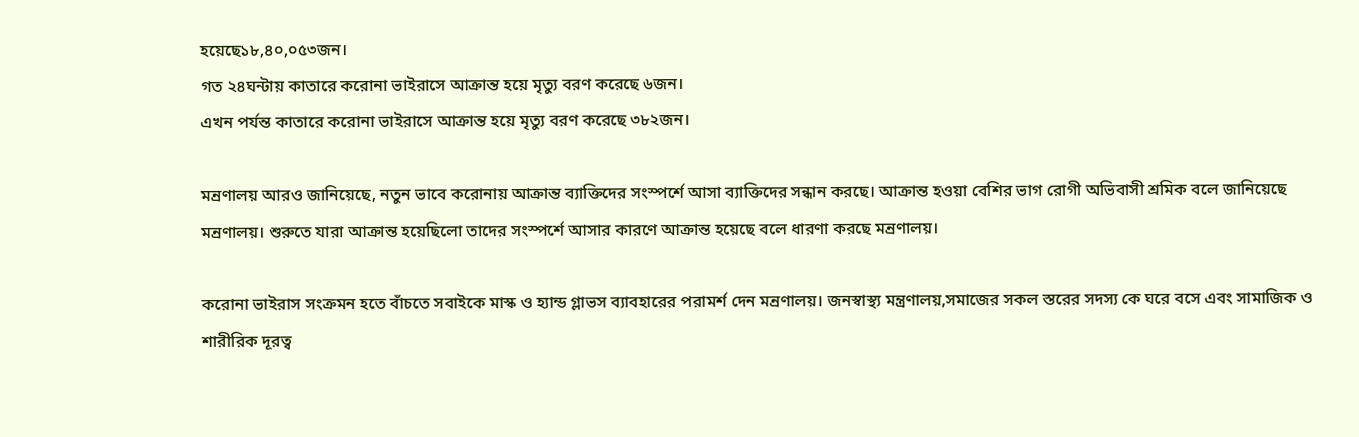হয়েছে১৮,৪০,০৫৩জন।
গত ২৪ঘন্টায় কাতারে করোনা ভাইরাসে আক্রান্ত হয়ে মৃত্যু বরণ করেছে ৬জন।
এখন পর্যন্ত কাতারে করোনা ভাইরাসে আক্রান্ত হয়ে মৃত্যু বরণ করেছে ৩৮২জন।

মন্রণালয় আরও জানিয়েছে, নতুন ভাবে করোনায় আক্রান্ত ব্যাক্তিদের সংস্পর্শে আসা ব্যাক্তিদের সন্ধান করছে। আক্রান্ত হওয়া বেশির ভাগ রোগী অভিবাসী শ্রমিক বলে জানিয়েছে মন্রণালয়। শুরুতে যারা আক্রান্ত হয়েছিলো তাদের সংস্পর্শে আসার কারণে আক্রান্ত হয়েছে বলে ধারণা করছে মন্রণালয়।

করোনা ভাইরাস সংক্রমন হতে বাঁচতে সবাইকে মাস্ক ও হ্যান্ড গ্লাভস ব্যাবহারের পরামর্শ দেন মন্রণালয়। জনস্বাস্থ্য মন্ত্রণালয়,সমাজের সকল স্তরের সদস্য কে ঘরে বসে এবং সামাজিক ও শারীরিক দূরত্ব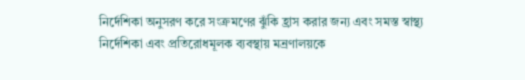নির্দেশিকা অনুসরণ করে সংক্রমণের ঝুঁকি হ্রাস করার জন্য এবং সমস্ত স্বাস্থ্য নির্দেশিকা এবং প্রতিরোধমূলক ব্যবস্থায় মন্রণালয়কে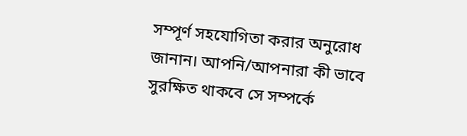সম্পূর্ণ সহযোগিতা করার অনুরোধ জানান। আপনি/আপনারা কী ভাবে সুরক্ষিত থাকবে সে সম্পর্কে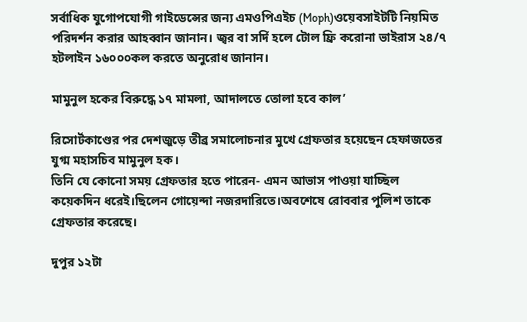সর্বাধিক যুগোপযোগী গাইডেন্সের জন্য এমওপিএইচ (Moph)ওয়েবসাইটটি নিয়মিত পরিদর্শন করার আহব্বান জানান। জ্বর বা সর্দি হলে টোল ফ্রি করোনা ভাইরাস ২৪/৭ হটলাইন ১৬০০০কল করতে অনুরোধ জানান।

মামুনুল হকের বিরুদ্ধে ১৭ মামলা, আদালতে তোলা হবে কাল’

রিসোর্টকাণ্ডের পর দেশজুড়ে তীব্র সমালোচনার মুখে গ্রেফতার হয়েছেন হেফাজতের যুগ্ম মহাসচিব মামুনুল হক।
তিনি যে কোনো সময় গ্রেফতার হতে পারেন- এমন আভাস পাওয়া যাচ্ছিল কয়েকদিন ধরেই।ছিলেন গোয়েন্দা নজরদারিতে।অবশেষে রোববার পুলিশ তাকে গ্রেফতার করেছে।

দুপুর ১২টা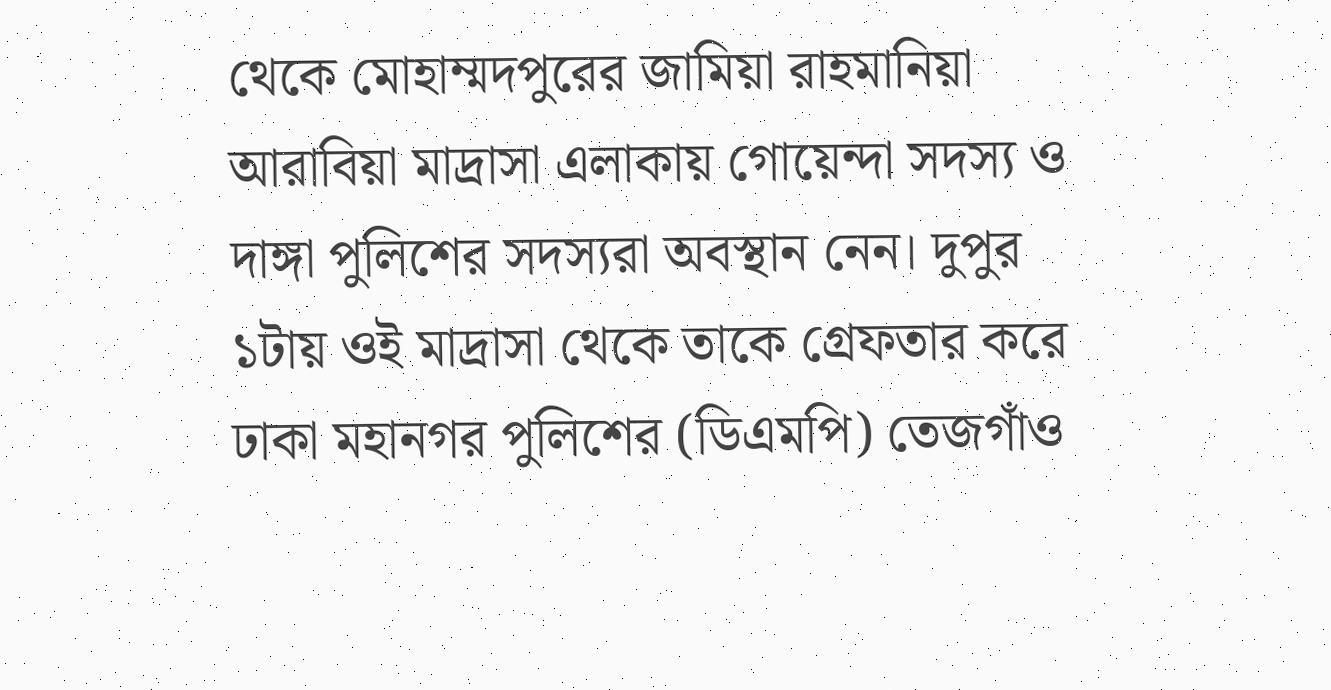থেকে মোহাম্মদপুরের জামিয়া রাহমানিয়া আরাবিয়া মাদ্রাসা এলাকায় গোয়েন্দা সদস্য ও দাঙ্গা পুলিশের সদস্যরা অবস্থান নেন। দুপুর ১টায় ওই মাদ্রাসা থেকে তাকে গ্রেফতার করে ঢাকা মহানগর পুলিশের (ডিএমপি) তেজগাঁও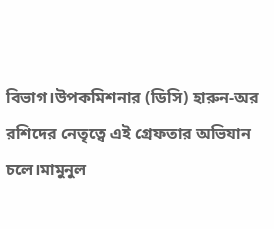বিভাগ।উপকমিশনার (ডিসি) হারুন-অর রশিদের নেতৃত্বে এই গ্রেফতার অভিযান চলে।মামুনুল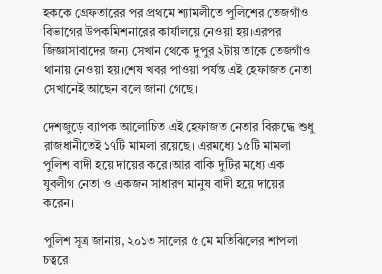হককে গ্রেফতারের পর প্রথমে শ্যামলীতে পুলিশের তেজগাঁও বিভাগের উপকমিশনারের কার্যালয়ে নেওয়া হয়।এরপর জিজ্ঞাসাবাদের জন্য সেখান থেকে দুপুর ২টায় তাকে তেজগাঁও থানায় নেওয়া হয়।শেষ খবর পাওয়া পর্যন্ত এই হেফাজত নেতা সেখানেই আছেন বলে জানা গেছে।

দেশজুড়ে ব্যাপক আলোচিত এই হেফাজত নেতার বিরুদ্ধে শুধু রাজধানীতেই ১৭টি মামলা রয়েছে। এরমধ্যে ১৫টি মামলা পুলিশ বাদী হয়ে দায়ের করে।আর বাকি দুটির মধ্যে এক যুবলীগ নেতা ও একজন সাধারণ মানুষ বাদী হয়ে দায়ের করেন।

পুলিশ সূত্র জানায়, ২০১৩ সালের ৫ মে মতিঝিলের শাপলা চত্বরে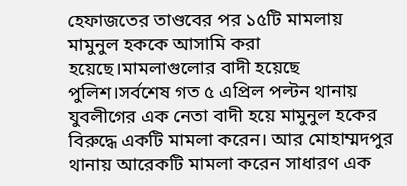হেফাজতের তাণ্ডবের পর ১৫টি মামলায় মামুনুল হককে আসামি করা হয়েছে।মামলাগুলোর বাদী হয়েছে পুলিশ।সর্বশেষ গত ৫ এপ্রিল পল্টন থানায় যুবলীগের এক নেতা বাদী হয়ে মামুনুল হকের বিরুদ্ধে একটি মামলা করেন। আর মোহাম্মদপুর থানায় আরেকটি মামলা করেন সাধারণ এক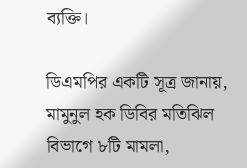ব্যক্তি।

ডিএমপির একটি সূত্র জানায়, মামুনুল হক ডিবির মতিঝিল বিভাগে ৮টি মামলা,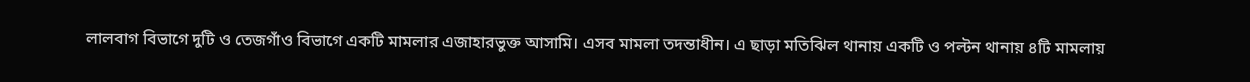লালবাগ বিভাগে দুটি ও তেজগাঁও বিভাগে একটি মামলার এজাহারভুক্ত আসামি। এসব মামলা তদন্তাধীন। এ ছাড়া মতিঝিল থানায় একটি ও পল্টন থানায় ৪টি মামলায়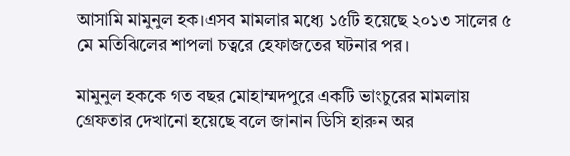আসামি মামুনুল হক।এসব মামলার মধ্যে ১৫টি হয়েছে ২০১৩ সালের ৫ মে মতিঝিলের শাপলা চত্বরে হেফাজতের ঘটনার পর।

মামুনুল হককে গত বছর মোহাম্মদপুরে একটি ভাংচুরের মামলায় গ্রেফতার দেখানো হয়েছে বলে জানান ডিসি হারুন অর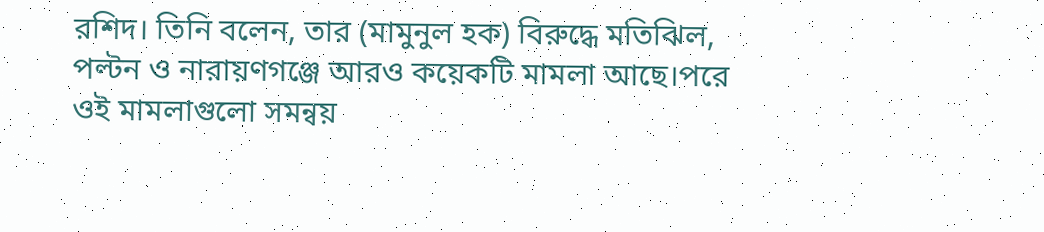রশিদ। তিনি বলেন, তার (মামুনুল হক) বিরুদ্ধে মতিঝিল, পল্টন ও নারায়ণগঞ্জে আরও কয়েকটি মামলা আছে।পরে ওই মামলাগুলো সমন্বয়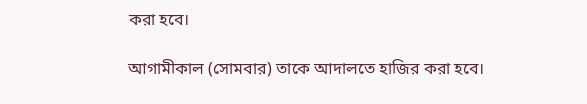করা হবে।

আগামীকাল (সোমবার) তাকে আদালতে হাজির করা হবে।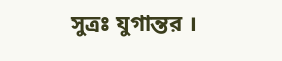সুত্রঃ যুগান্তর ।